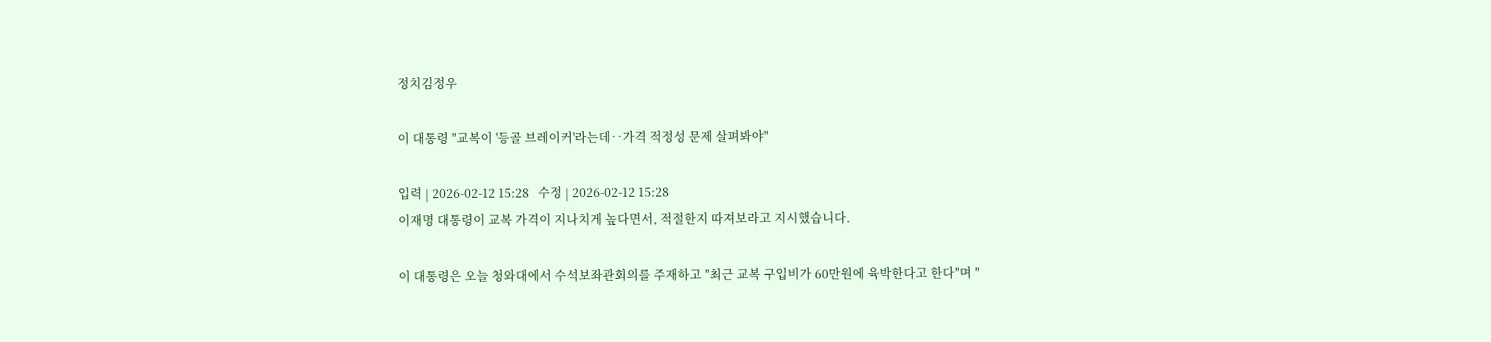정치김정우

이 대통령 "교복이 '등골 브레이커'라는데‥가격 적정성 문제 살펴봐야"

입력 | 2026-02-12 15:28   수정 | 2026-02-12 15:28
이재명 대통령이 교복 가격이 지나치게 높다면서, 적절한지 따져보라고 지시했습니다.

이 대통령은 오늘 청와대에서 수석보좌관회의를 주재하고 ″최근 교복 구입비가 60만원에 육박한다고 한다″며 ″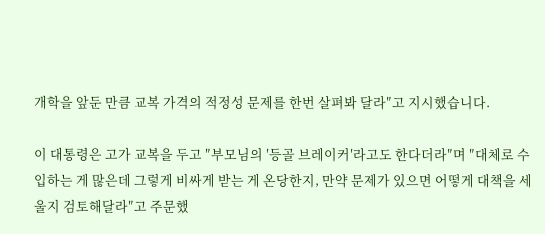개학을 앞둔 만큼 교복 가격의 적정성 문제를 한번 살펴봐 달라″고 지시했습니다.

이 대통령은 고가 교복을 두고 ″부모님의 ′등골 브레이커′라고도 한다더라″며 ″대체로 수입하는 게 많은데 그렇게 비싸게 받는 게 온당한지, 만약 문제가 있으면 어떻게 대책을 세울지 검토해달라″고 주문했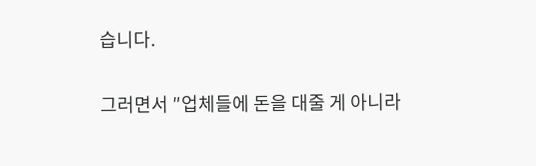습니다.

그러면서 ″업체들에 돈을 대줄 게 아니라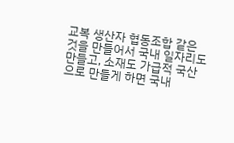교복 생산자 협동조합 같은 것을 만들어서 국내 일자리도 만들고, 소재도 가급적 국산으로 만들게 하면 국내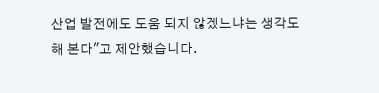산업 발전에도 도움 되지 않겠느냐는 생각도 해 본다″고 제안했습니다.